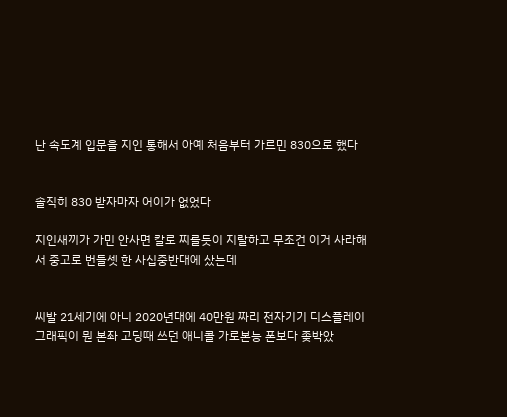난 속도계 입문을 지인 통해서 아예 처음부터 가르민 830으로 했다


솔직히 830 받자마자 어이가 없었다

지인새끼가 가민 안사면 칼로 찌를듯이 지랄하고 무조건 이거 사라해서 중고로 번들셋 한 사십중반대에 샀는데


씨발 21세기에 아니 2020년대에 40만원 짜리 전자기기 디스플레이 그래픽이 뭔 본좌 고딩때 쓰던 애니콜 가로본능 폰보다 좆박았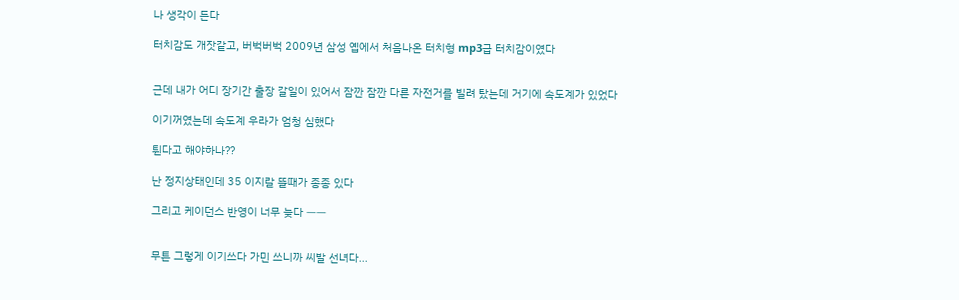나 생각이 든다

터치감도 개잣같고, 버벅버벅 2009년 삼성 옙에서 처음나온 터치형 mp3급 터치감이였다


근데 내가 어디 장기간 출장 갈일이 있어서 잠깐 잠깐 다른 자전거를 빌려 탔는데 거기에 속도계가 있었다

이기꺼였는데 속도계 우라가 엄청 심했다

튄다고 해야하나??

난 정지상태인데 35 이지랄 뜰때가 종종 있다

그리고 케이던스 반영이 너무 늦다 ㅡㅡ


무튼 그렇게 이기쓰다 가민 쓰니까 씨발 선녀다...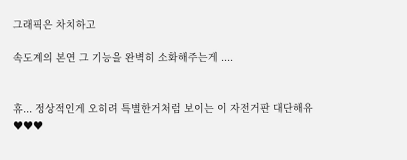그래픽은 차치하고

속도계의 본연 그 기능을 완벽히 소화해주는게 ....


휴... 정상적인게 오히려 특별한거처럼 보이는 이 자전거판 대단해유 ♥♥♥